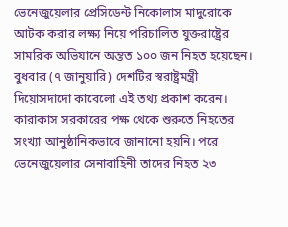ভেনেজুয়েলার প্রেসিডেন্ট নিকোলাস মাদুরোকে আটক করার লক্ষ্য নিয়ে পরিচালিত যুক্তরাষ্ট্রের সামরিক অভিযানে অন্তত ১০০ জন নিহত হয়েছেন। বুধবার (৭ জানুয়ারি) দেশটির স্বরাষ্ট্রমন্ত্রী দিয়োসদাদো কাবেলো এই তথ্য প্রকাশ করেন।
কারাকাস সরকারের পক্ষ থেকে শুরুতে নিহতের সংখ্যা আনুষ্ঠানিকভাবে জানানো হয়নি। পরে ভেনেজুয়েলার সেনাবাহিনী তাদের নিহত ২৩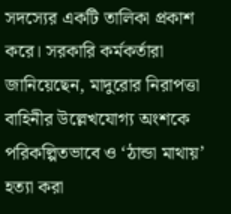সদস্যের একটি তালিকা প্রকাশ করে। সরকারি কর্মকর্তারা জানিয়েছেন, মাদুরোর নিরাপত্তা বাহিনীর উল্লেখযোগ্য অংশকে পরিকল্পিতভাবে ও ‘ঠান্ডা মাথায়’ হত্যা করা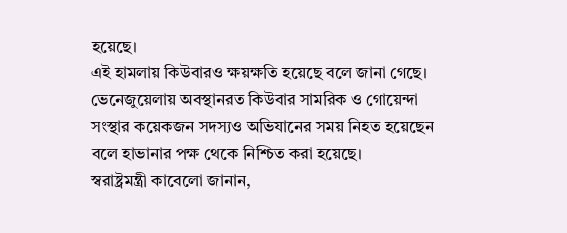হয়েছে।
এই হামলায় কিউবারও ক্ষয়ক্ষতি হয়েছে বলে জানা গেছে। ভেনেজুয়েলায় অবস্থানরত কিউবার সামরিক ও গোয়েন্দা সংস্থার কয়েকজন সদস্যও অভিযানের সময় নিহত হয়েছেন বলে হাভানার পক্ষ থেকে নিশ্চিত করা হয়েছে।
স্বরাষ্ট্রমন্ত্রী কাবেলো জানান,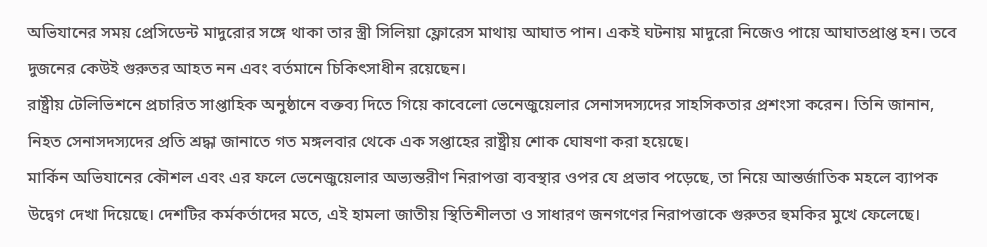অভিযানের সময় প্রেসিডেন্ট মাদুরোর সঙ্গে থাকা তার স্ত্রী সিলিয়া ফ্লোরেস মাথায় আঘাত পান। একই ঘটনায় মাদুরো নিজেও পায়ে আঘাতপ্রাপ্ত হন। তবে দুজনের কেউই গুরুতর আহত নন এবং বর্তমানে চিকিৎসাধীন রয়েছেন।
রাষ্ট্রীয় টেলিভিশনে প্রচারিত সাপ্তাহিক অনুষ্ঠানে বক্তব্য দিতে গিয়ে কাবেলো ভেনেজুয়েলার সেনাসদস্যদের সাহসিকতার প্রশংসা করেন। তিনি জানান, নিহত সেনাসদস্যদের প্রতি শ্রদ্ধা জানাতে গত মঙ্গলবার থেকে এক সপ্তাহের রাষ্ট্রীয় শোক ঘোষণা করা হয়েছে।
মার্কিন অভিযানের কৌশল এবং এর ফলে ভেনেজুয়েলার অভ্যন্তরীণ নিরাপত্তা ব্যবস্থার ওপর যে প্রভাব পড়েছে, তা নিয়ে আন্তর্জাতিক মহলে ব্যাপক উদ্বেগ দেখা দিয়েছে। দেশটির কর্মকর্তাদের মতে, এই হামলা জাতীয় স্থিতিশীলতা ও সাধারণ জনগণের নিরাপত্তাকে গুরুতর হুমকির মুখে ফেলেছে।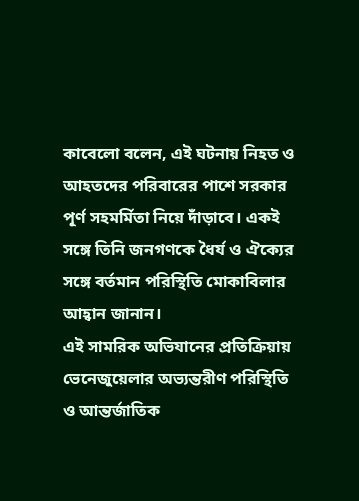কাবেলো বলেন, এই ঘটনায় নিহত ও আহতদের পরিবারের পাশে সরকার পূর্ণ সহমর্মিতা নিয়ে দাঁড়াবে। একই সঙ্গে তিনি জনগণকে ধৈর্য ও ঐক্যের সঙ্গে বর্তমান পরিস্থিতি মোকাবিলার আহ্বান জানান।
এই সামরিক অভিযানের প্রতিক্রিয়ায় ভেনেজুয়েলার অভ্যন্তরীণ পরিস্থিতি ও আন্তর্জাতিক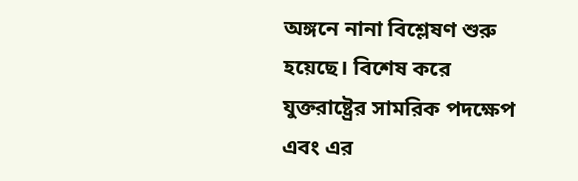অঙ্গনে নানা বিশ্লেষণ শুরু হয়েছে। বিশেষ করে যুক্তরাষ্ট্রের সামরিক পদক্ষেপ এবং এর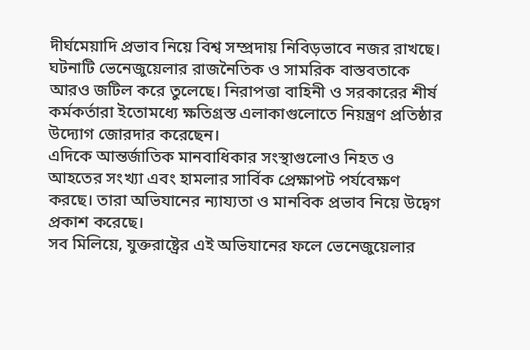দীর্ঘমেয়াদি প্রভাব নিয়ে বিশ্ব সম্প্রদায় নিবিড়ভাবে নজর রাখছে।
ঘটনাটি ভেনেজুয়েলার রাজনৈতিক ও সামরিক বাস্তবতাকে আরও জটিল করে তুলেছে। নিরাপত্তা বাহিনী ও সরকারের শীর্ষ কর্মকর্তারা ইতোমধ্যে ক্ষতিগ্রস্ত এলাকাগুলোতে নিয়ন্ত্রণ প্রতিষ্ঠার উদ্যোগ জোরদার করেছেন।
এদিকে আন্তর্জাতিক মানবাধিকার সংস্থাগুলোও নিহত ও আহতের সংখ্যা এবং হামলার সার্বিক প্রেক্ষাপট পর্যবেক্ষণ করছে। তারা অভিযানের ন্যায্যতা ও মানবিক প্রভাব নিয়ে উদ্বেগ প্রকাশ করেছে।
সব মিলিয়ে, যুক্তরাষ্ট্রের এই অভিযানের ফলে ভেনেজুয়েলার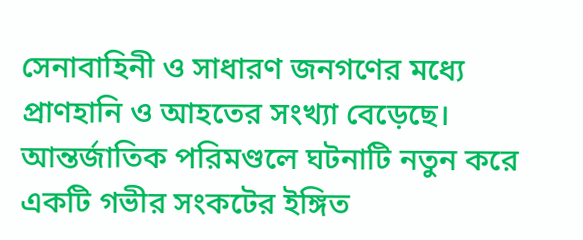সেনাবাহিনী ও সাধারণ জনগণের মধ্যে প্রাণহানি ও আহতের সংখ্যা বেড়েছে। আন্তর্জাতিক পরিমণ্ডলে ঘটনাটি নতুন করে একটি গভীর সংকটের ইঙ্গিত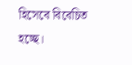হিসেবে বিবেচিত হচ্ছে।